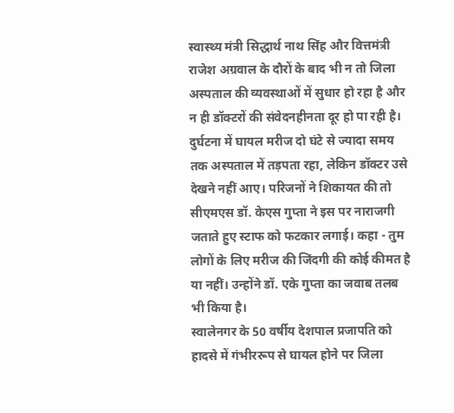स्वास्थ्य मंत्री सिद्धार्थ नाथ सिंह और वित्तमंत्री राजेश अग्रवाल के दौरों के बाद भी न तो जिला अस्पताल की व्यवस्थाओं में सुधार हो रहा है और न ही डॉक्टरों की संवेदनहीनता दूर हो पा रही है। दुर्घटना में घायल मरीज दो घंटे से ज्यादा समय तक अस्पताल में तड़पता रहा, लेकिन डॉक्टर उसे देखने नहीं आए। परिजनों ने शिकायत की तो सीएमएस डॉ. केएस गुप्ता ने इस पर नाराजगी जताते हुए स्टाफ को फटकार लगाई। कहा - तुम लोगों के लिए मरीज की जिंदगी की कोई कीमत है या नहीं। उन्होंने डॉ. एके गुप्ता का जवाब तलब भी किया है।
स्वालेनगर के 50 वर्षीय देशपाल प्रजापति को हादसे में गंभीररूप से घायल होने पर जिला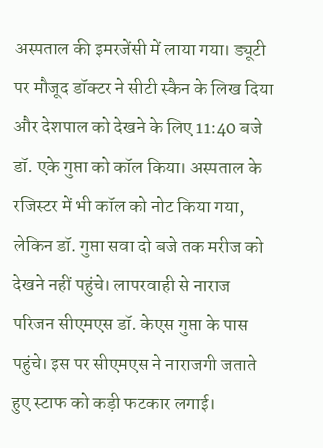अस्पताल की इमरजेंसी में लाया गया। ड्यूटी पर मौजूद डॉक्टर ने सीटी स्कैन के लिख दिया और देशपाल को देखने के लिए 11:40 बजे डॉ. एके गुप्ता को कॉल किया। अस्पताल के रजिस्टर में भी कॉल को नोट किया गया, लेकिन डॉ. गुप्ता सवा दो बजे तक मरीज को देखने नहीं पहुंचे। लापरवाही से नाराज परिजन सीएमएस डॉ. केएस गुप्ता के पास पहुंचे। इस पर सीएमएस ने नाराजगी जताते हुए स्टाफ को कड़ी फटकार लगाई।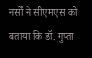नर्सों ने सीएमएस को बताया कि डॉ. गुप्ता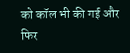को कॉल भी की गई और फिर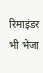रिमाइंडर भी भेजा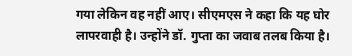गया लेकिन वह नहीं आए। सीएमएस ने कहा कि यह घोर लापरवाही है। उन्होंने डॉ. गुप्ता का जवाब तलब किया है।